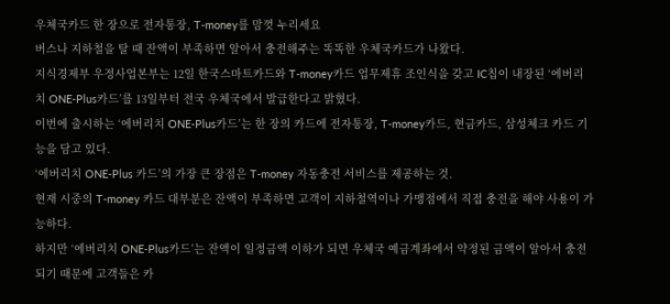우체국카드 한 장으로 전자통장, T-money를 맘껏 누리세요
버스나 지하철을 탈 때 잔액이 부족하면 알아서 충전해주는 똑똑한 우체국카드가 나왔다.
지식경제부 우정사업본부는 12일 한국스마트카드와 T-money카드 업무제휴 조인식을 갖고 IC칩이 내장된 ‘에버리치 ONE-Plus카드’를 13일부터 전국 우체국에서 발급한다고 밝혔다.
이번에 출시하는 ‘에버리치 ONE-Plus카드’는 한 장의 카드에 전자통장, T-money카드, 현금카드, 삼성체크 카드 기능을 담고 있다.
‘에버리치 ONE-Plus 카드’의 가장 큰 장점은 T-money 자동충전 서비스를 제공하는 것.
현재 시중의 T-money 카드 대부분은 잔액이 부족하면 고객이 지하철역이나 가맹점에서 직접 충전을 해야 사용이 가능하다.
하지만 ‘에버리치 ONE-Plus카드’는 잔액이 일정금액 이하가 되면 우체국 예금계좌에서 약정된 금액이 알아서 충전되기 때문에 고객들은 카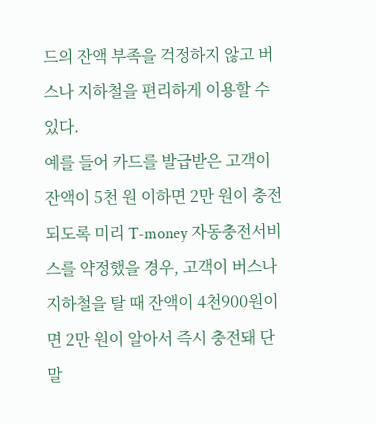드의 잔액 부족을 걱정하지 않고 버스나 지하철을 편리하게 이용할 수 있다.
예를 들어 카드를 발급받은 고객이 잔액이 5천 원 이하면 2만 원이 충전되도록 미리 T-money 자동충전서비스를 약정했을 경우, 고객이 버스나 지하철을 탈 때 잔액이 4천900원이면 2만 원이 알아서 즉시 충전돼 단말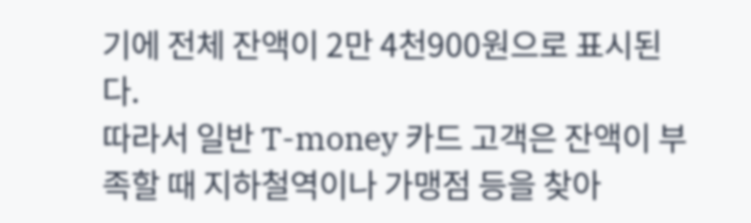기에 전체 잔액이 2만 4천900원으로 표시된다.
따라서 일반 T-money 카드 고객은 잔액이 부족할 때 지하철역이나 가맹점 등을 찾아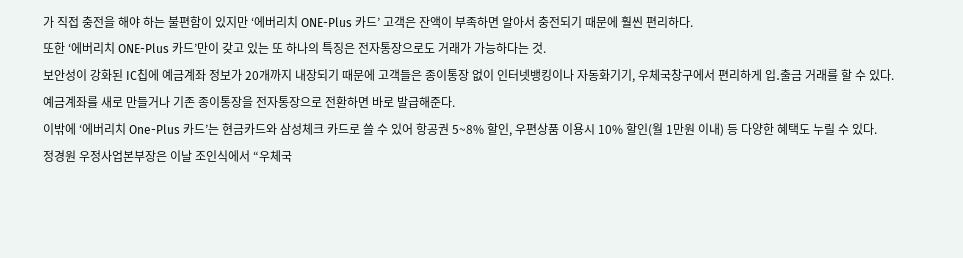가 직접 충전을 해야 하는 불편함이 있지만 ‘에버리치 ONE-Plus 카드’ 고객은 잔액이 부족하면 알아서 충전되기 때문에 훨씬 편리하다.
또한 ‘에버리치 ONE-Plus 카드’만이 갖고 있는 또 하나의 특징은 전자통장으로도 거래가 가능하다는 것.
보안성이 강화된 IC칩에 예금계좌 정보가 20개까지 내장되기 때문에 고객들은 종이통장 없이 인터넷뱅킹이나 자동화기기, 우체국창구에서 편리하게 입․출금 거래를 할 수 있다.
예금계좌를 새로 만들거나 기존 종이통장을 전자통장으로 전환하면 바로 발급해준다.
이밖에 ‘에버리치 One-Plus 카드’는 현금카드와 삼성체크 카드로 쓸 수 있어 항공권 5~8% 할인, 우편상품 이용시 10% 할인(월 1만원 이내) 등 다양한 혜택도 누릴 수 있다.
정경원 우정사업본부장은 이날 조인식에서 “우체국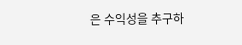은 수익성을 추구하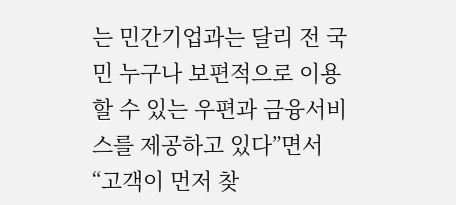는 민간기업과는 달리 전 국민 누구나 보편적으로 이용할 수 있는 우편과 금융서비스를 제공하고 있다”면서 “고객이 먼저 찾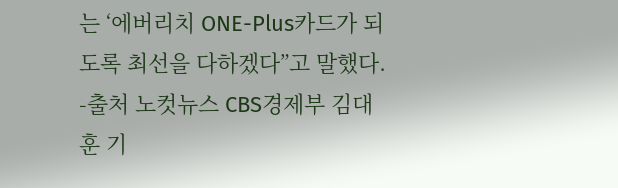는 ‘에버리치 ONE-Plus카드가 되도록 최선을 다하겠다”고 말했다.
-출처 노컷뉴스 CBS경제부 김대훈 기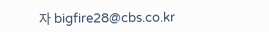자 bigfire28@cbs.co.kr